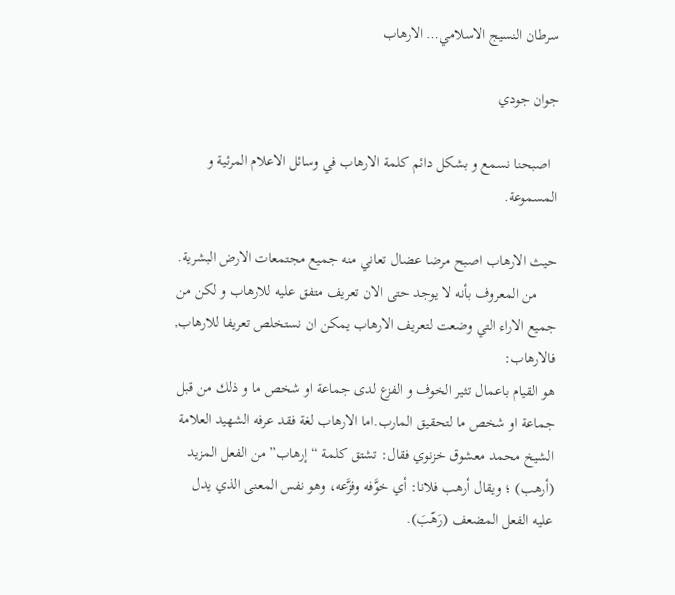سرطان النسيج الاسلامي… الارهاب

جوان جودي

  اصبحنا نسمع و بشكل دائم كلمة الارهاب في وسائل الاعلام المرئية و المسموعة.

حيث الارهاب اصبح مرضا عضال تعاني منه جميع مجتمعات الارض البشرية.
     من المعروف بأنه لا يوجد حتى الان تعريف متفق عليه للارهاب و لكن من جميع الاراء التي وضعت لتعريف الارهاب يمكن ان نستخلص تعريفا للارهاب, فالارهاب:
هو القيام باعمال تثير الخوف و الفزع لدى جماعة او شخص ما و ذلك من قبل جماعة او شخص ما لتحقيق المارب.اما الارهاب لغة فقد عرفه الشهيد العلامة الشيخ محمد معشوق خزنوي فقال: تشتق كلمة “إرهاب” من الفعل المزيد (أرهب) ؛ ويقال أرهب فلانا: أي خوَّفه وفزَّعه، وهو نفس المعنى الذي يدل عليه الفعل المضعف (رَهّبَ).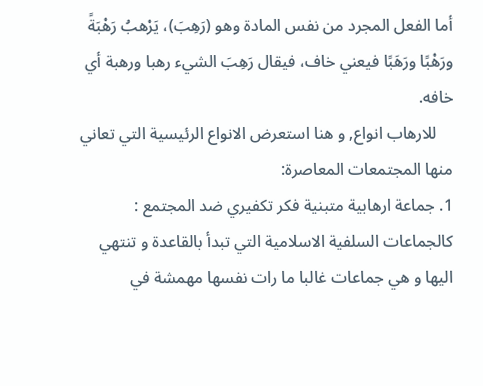أما الفعل المجرد من نفس المادة وهو (رَهِبَ)، يَرْهبُ رَهْبَةً ورَهْبًا ورَهَبًا فيعني خاف، فيقال رَهِبَ الشيء رهبا ورهبة أي خافه.
    للارهاب انواع, و هنا استعرض الانواع الرئيسية التي تعاني منها المجتمعات المعاصرة:
1. جماعة ارهابية متبنية فكر تكفيري ضد المجتمع : كالجماعات السلفية الاسلامية التي تبدأ بالقاعدة و تنتهي اليها و هي جماعات غالبا ما رات نفسها مهمشة في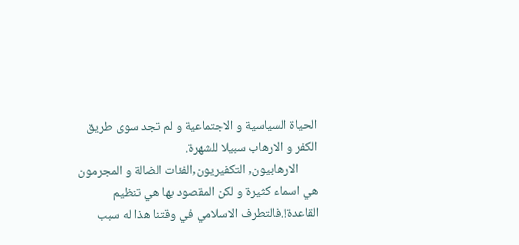الحياة السياسية و الاجتماعية و لم تجد سوى طريق الكفر و الارهاب سبيلا للشهرة.
       الارهابيون, التكفيريون,الفئات الضالة و المجرمون هي اسماء كثيرة و لكن المقصود بها هي تنظيم القاعدة!.فالتطرف الاسلامي في وقتنا هذا له سبب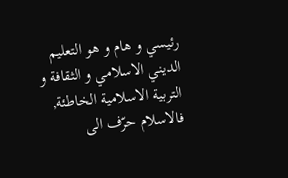رئيسي و هام و هو التعليم الديني الاسلامي و الثقافة و التربية الاسلامية الخاطئة, فالاسلام حرّف الى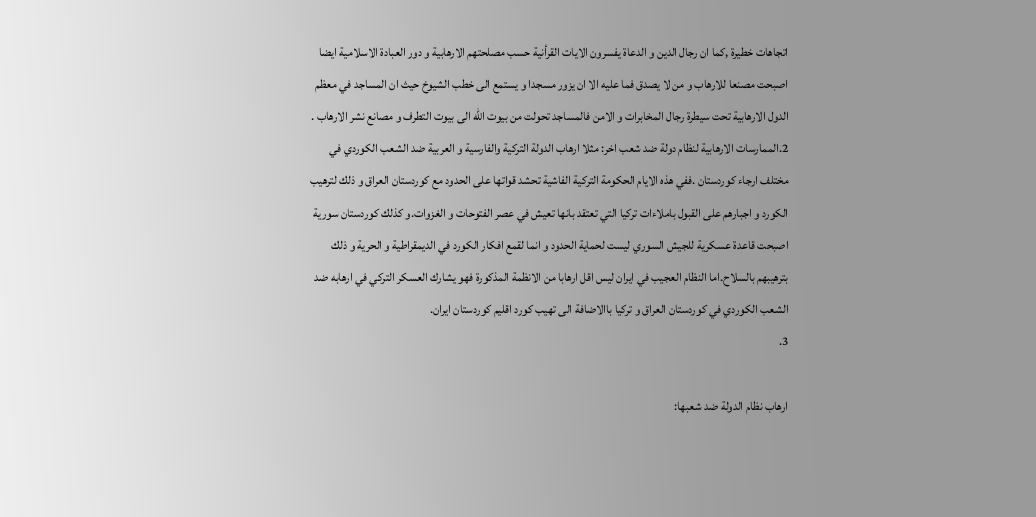اتجاهات خطيرة ,كما ان رجال الدين و الدعاة يفسرون الايات القرأنية حسب مصلحتهم الارهابية و دور العبادة الاسلامية ايضا اصبحت مصنعا للارهاب و من لا يصدق فما عليه الا ان يزور مسجدا و يستمع الى خطب الشيوخ حيث ان المساجد في معظم الدول الارهابية تحت سيطرة رجال المخابرات و الامن فالمساجد تحولت من بيوت الله الى بيوت التطرف و مصانع نشر الارهاب .
2.الممارسات الارهابية لنظام دولة ضد شعب اخر: مثلا ارهاب الدولة التركية والفارسية و العربية ضد الشعب الكوردي في مختلف ارجاء كوردستان .ففي هذه الايام الحكومة التركية الفاشية تحشد قواتها على الحدود مع كوردستان العراق و ذلك لترهيب الكورد و اجبارهم على القبول باملاءات تركيا التي تعتقد بانها تعيش في عصر الفتوحات و الغزوات.و كذلك كوردستان سورية اصبحت قاعدة عسكرية للجيش السوري ليست لحماية الحدود و انما لقمع افكار الكورد في الديمقراطية و الحرية و ذلك بترهيبهم بالسلاح.اما النظام العجيب في ايران ليس اقل ارهابا من الانظمة المذكورة فهو يشارك العسكر التركي في ارهابه ضد الشعب الكوردي في كوردستان العراق و تركيا باالاضافة الى تهيب كورد اقليم كوردستان ايران.
3.

ارهاب نظام الدولة ضد شعبها: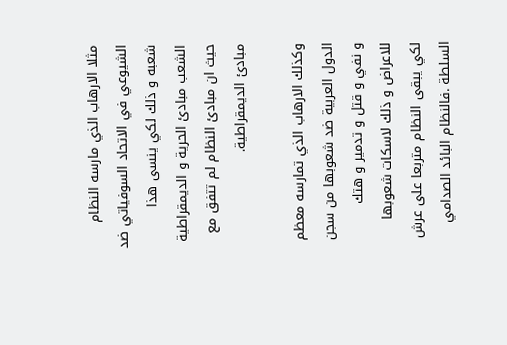مثلا الارهاب الذي مارسه النظام الشيوعي في الاتحاد السوفياتي ضد شعبه و ذلك لكي ينسى هذا الشعب مبادئ الحرية و الديمقراطية حيث ان مبادئ النظام لم تتفق مع مبادئ الديمقراطية.

وكذلك الارهاب الذي تمارسه معظم الدول العربية ضد شعوبها من سجن و نفي و قتل و تدمير و هتك للاعراض و ذلك لاسكات شعوبها لكي يبقى النظام متربعا على عرش السلطة .فالنظام البائد الصدامي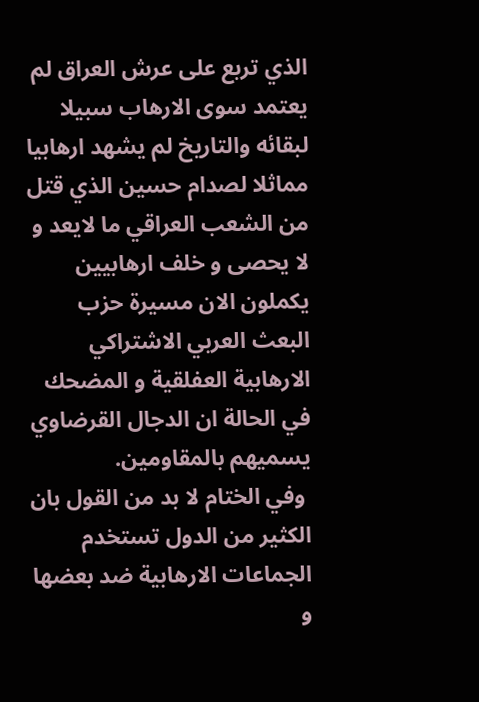الذي تربع على عرش العراق لم يعتمد سوى الارهاب سبيلا لبقائه والتاريخ لم يشهد ارهابيا مماثلا لصدام حسين الذي قتل من الشعب العراقي ما لايعد و لا يحصى و خلف ارهابيين يكملون الان مسيرة حزب البعث العربي الاشتراكي الارهابية العفلقية و المضحك في الحالة ان الدجال القرضاوي يسميهم بالمقاومين.
 وفي الختام لا بد من القول بان الكثير من الدول تستخدم الجماعات الارهابية ضد بعضها و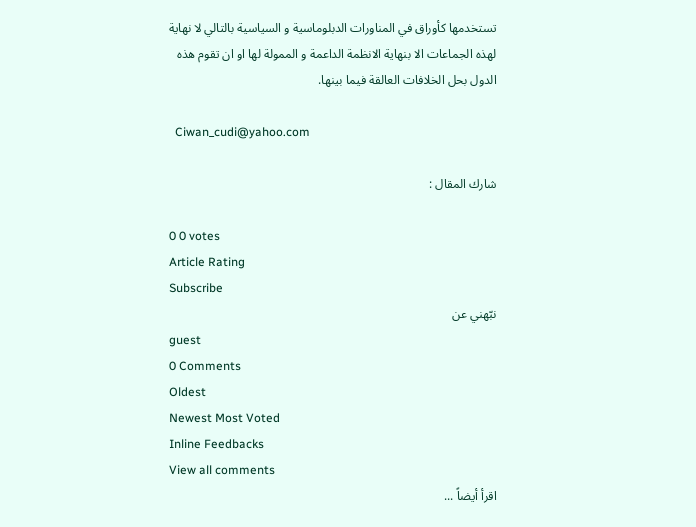تستخدمها كأوراق في المناورات الدبلوماسية و السياسية بالتالي لا نهاية لهذه الجماعات الا بنهاية الانظمة الداعمة و الممولة لها او ان تقوم هذه الدول بحل الخلافات العالقة فيما بينها.

  Ciwan_cudi@yahoo.com

شارك المقال :

0 0 votes
Article Rating
Subscribe
نبّهني عن
guest
0 Comments
Oldest
Newest Most Voted
Inline Feedbacks
View all comments
اقرأ أيضاً ...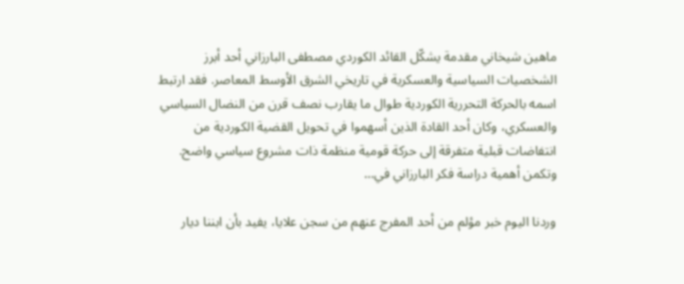ماهين شيخاني مقدمة يشكّل القائد الكوردي مصطفى البارزاني أحد أبرز الشخصيات السياسية والعسكرية في تاريخي الشرق الأوسط المعاصر. فقد ارتبط اسمه بالحركة التحررية الكوردية طوال ما يقارب نصف قرن من النضال السياسي والعسكري، وكان أحد القادة الذين أسهموا في تحويل القضية الكوردية من انتفاضات قبلية متفرقة إلى حركة قومية منظمة ذات مشروع سياسي واضح. وتكمن أهمية دراسة فكر البارزاني في…

وردنا اليوم خبر مؤلم من أحد المفرج عنهم من سجن علايا، يفيد بأن ابننا ديار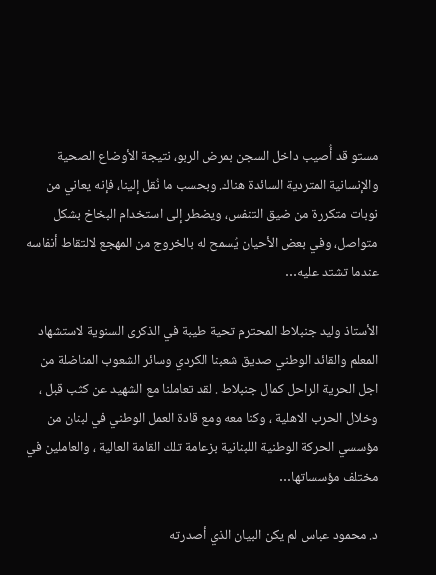مستو قد أُصيب داخل السجن بمرض الربو، نتيجة الأوضاع الصحية والإنسانية المتردية السائدة هناك. وبحسب ما نُقل إلينا، فإنه يعاني من نوبات متكررة من ضيق التنفس، ويضطر إلى استخدام البخاخ بشكل متواصل، وفي بعض الأحيان يُسمح له بالخروج من المهجع لالتقاط أنفاسه عندما تشتد عليه…

الأستاذ وليد جنبلاط المحترم تحية طيبة في الذكرى السنوية لاستشهاد المعلم والقائد الوطني صديق شعبنا الكردي وسائر الشعوب المناضلة من اجل الحرية الراحل كمال جنبلاط . لقد تعاملنا مع الشهيد عن كثب قبل ، وخلال الحرب الاهلية ، وكنا معه ومع قادة العمل الوطني في لبنان من مؤسسي الحركة الوطنية اللبنانية بزعامة تلك القامة العالية ، والعاملين في مختلف مؤسساتها…

د. محمود عباس لم يكن البيان الذي أصدرته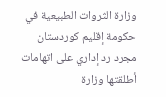وزارة الثروات الطبيعية في حكومة إقليم كوردستان مجرد رد إداري على اتهامات أطلقتها وزارة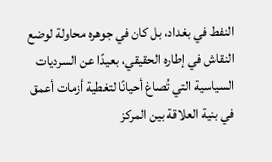النفط في بغداد، بل كان في جوهره محاولة لوضع النقاش في إطاره الحقيقي، بعيدًا عن السرديات السياسية التي تُصاغ أحيانًا لتغطية أزمات أعمق في بنية العلاقة بين المركز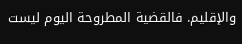والإقليم. فالقضية المطروحة اليوم ليست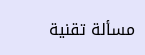مسألة تقنية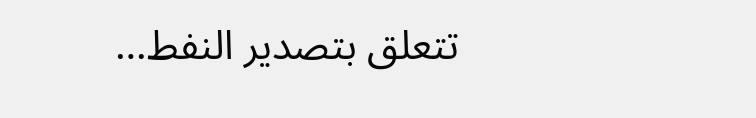تتعلق بتصدير النفط…